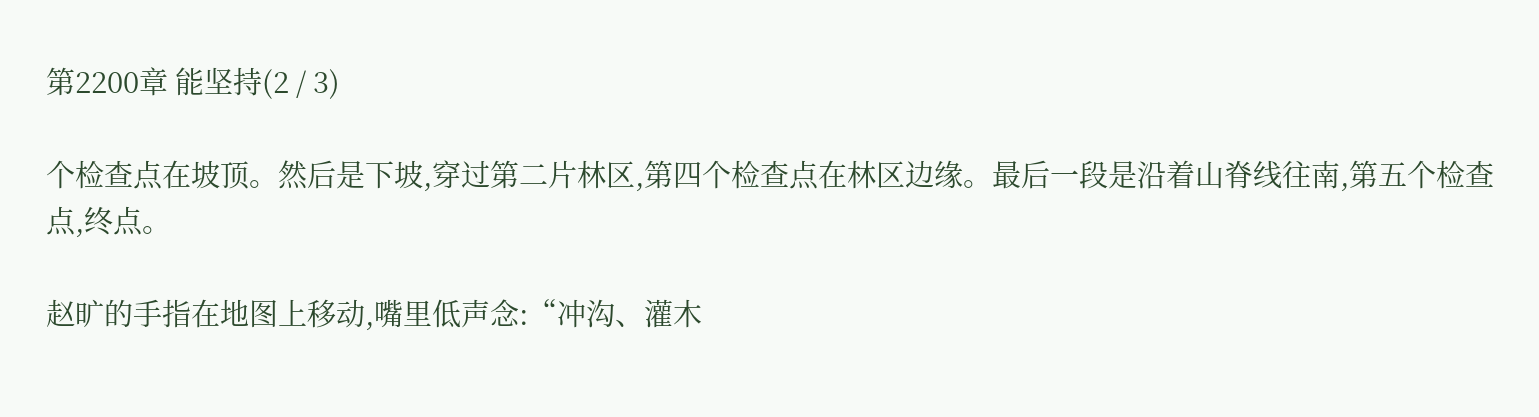第2200章 能坚持(2 / 3)

个检查点在坡顶。然后是下坡,穿过第二片林区,第四个检查点在林区边缘。最后一段是沿着山脊线往南,第五个检查点,终点。

赵旷的手指在地图上移动,嘴里低声念:“冲沟、灌木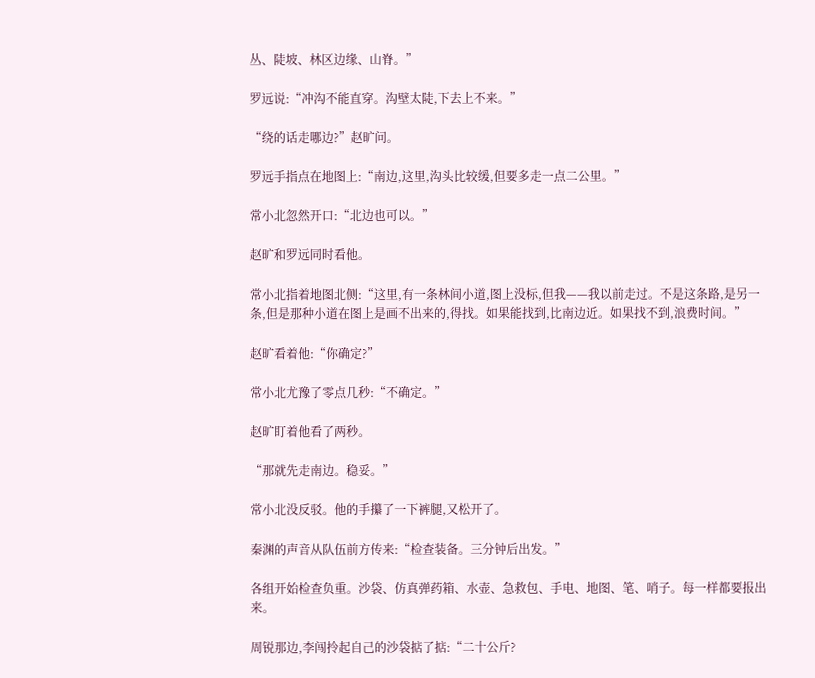丛、陡坡、林区边缘、山脊。”

罗远说:“冲沟不能直穿。沟壁太陡,下去上不来。”

“绕的话走哪边?”赵旷问。

罗远手指点在地图上:“南边,这里,沟头比较缓,但要多走一点二公里。”

常小北忽然开口:“北边也可以。”

赵旷和罗远同时看他。

常小北指着地图北侧:“这里,有一条林间小道,图上没标,但我——我以前走过。不是这条路,是另一条,但是那种小道在图上是画不出来的,得找。如果能找到,比南边近。如果找不到,浪费时间。”

赵旷看着他:“你确定?”

常小北尤豫了零点几秒:“不确定。”

赵旷盯着他看了两秒。

“那就先走南边。稳妥。”

常小北没反驳。他的手攥了一下裤腿,又松开了。

秦渊的声音从队伍前方传来:“检查装备。三分钟后出发。”

各组开始检查负重。沙袋、仿真弹药箱、水壶、急救包、手电、地图、笔、哨子。每一样都要报出来。

周锐那边,李闯拎起自己的沙袋掂了掂:“二十公斤?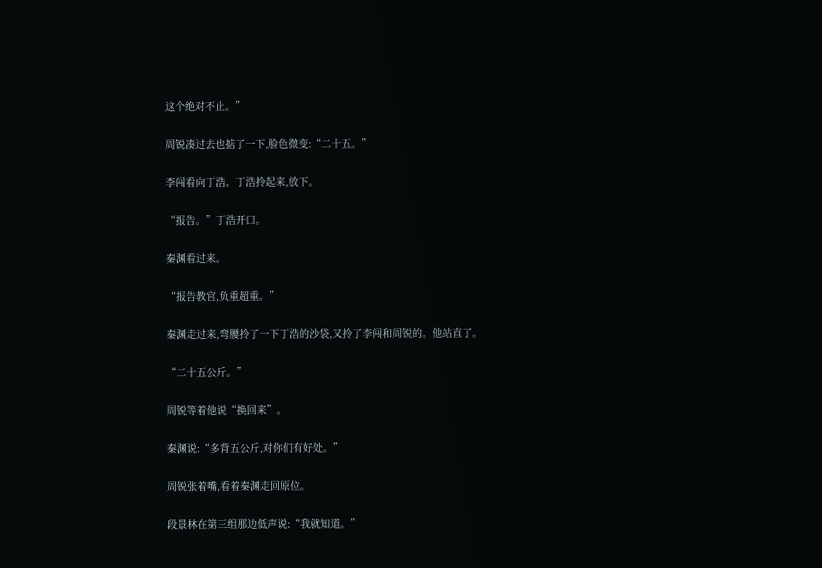这个绝对不止。”

周锐凑过去也掂了一下,脸色微变:“二十五。”

李闯看向丁浩。丁浩拎起来,放下。

“报告。”丁浩开口。

秦渊看过来。

“报告教官,负重超重。”

秦渊走过来,弯腰拎了一下丁浩的沙袋,又拎了李闯和周锐的。他站直了。

“二十五公斤。”

周锐等着他说“换回来”。

秦渊说:“多背五公斤,对你们有好处。”

周锐张着嘴,看着秦渊走回原位。

段景林在第三组那边低声说:“我就知道。”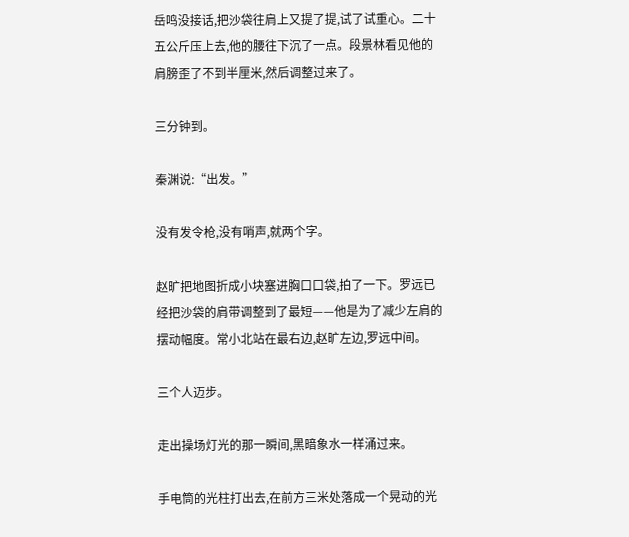岳鸣没接话,把沙袋往肩上又提了提,试了试重心。二十五公斤压上去,他的腰往下沉了一点。段景林看见他的肩膀歪了不到半厘米,然后调整过来了。

三分钟到。

秦渊说:“出发。”

没有发令枪,没有哨声,就两个字。

赵旷把地图折成小块塞进胸口口袋,拍了一下。罗远已经把沙袋的肩带调整到了最短——他是为了减少左肩的摆动幅度。常小北站在最右边,赵旷左边,罗远中间。

三个人迈步。

走出操场灯光的那一瞬间,黑暗象水一样涌过来。

手电筒的光柱打出去,在前方三米处落成一个晃动的光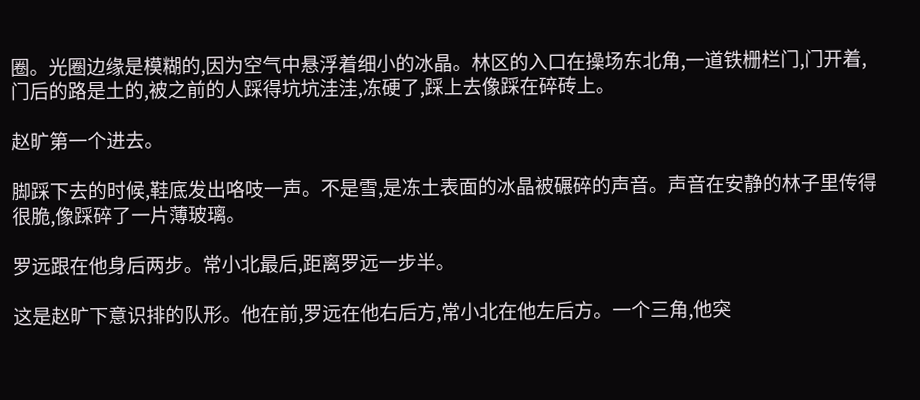圈。光圈边缘是模糊的,因为空气中悬浮着细小的冰晶。林区的入口在操场东北角,一道铁栅栏门,门开着,门后的路是土的,被之前的人踩得坑坑洼洼,冻硬了,踩上去像踩在碎砖上。

赵旷第一个进去。

脚踩下去的时候,鞋底发出咯吱一声。不是雪,是冻土表面的冰晶被碾碎的声音。声音在安静的林子里传得很脆,像踩碎了一片薄玻璃。

罗远跟在他身后两步。常小北最后,距离罗远一步半。

这是赵旷下意识排的队形。他在前,罗远在他右后方,常小北在他左后方。一个三角,他突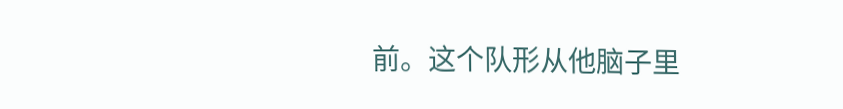前。这个队形从他脑子里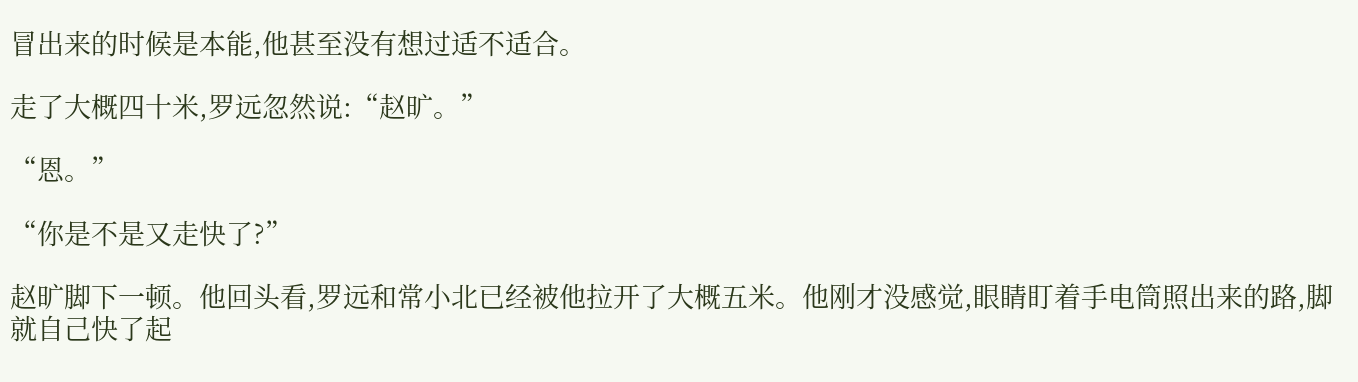冒出来的时候是本能,他甚至没有想过适不适合。

走了大概四十米,罗远忽然说:“赵旷。”

“恩。”

“你是不是又走快了?”

赵旷脚下一顿。他回头看,罗远和常小北已经被他拉开了大概五米。他刚才没感觉,眼睛盯着手电筒照出来的路,脚就自己快了起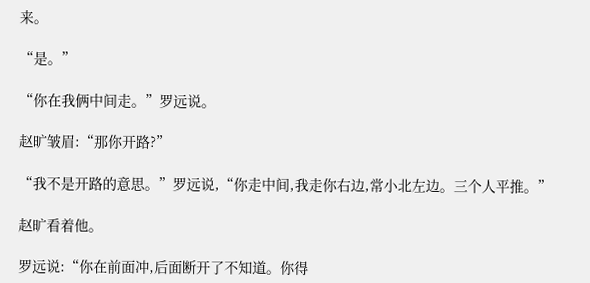来。

“是。”

“你在我俩中间走。”罗远说。

赵旷皱眉:“那你开路?”

“我不是开路的意思。”罗远说,“你走中间,我走你右边,常小北左边。三个人平推。”

赵旷看着他。

罗远说:“你在前面冲,后面断开了不知道。你得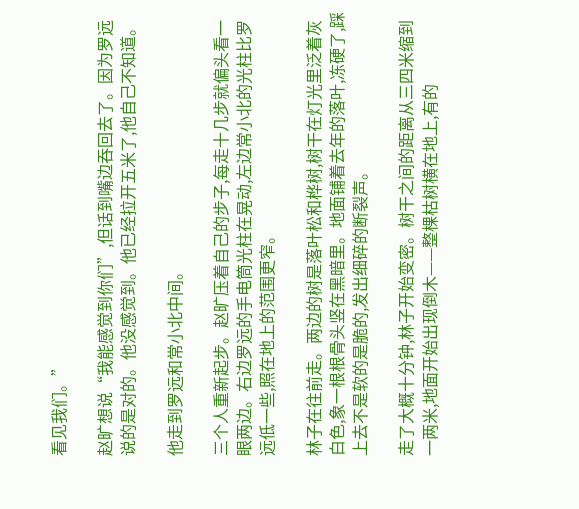看见我们。”

赵旷想说“我能感觉到你们”,但话到嘴边吞回去了。因为罗远说的是对的。他没感觉到。他已经拉开五米了,他自己不知道。

他走到罗远和常小北中间。

三个人重新起步。赵旷压着自己的步子,每走十几步就偏头看一眼两边。右边罗远的手电筒光柱在晃动,左边常小北的光柱比罗远低一些,照在地上的范围更窄。

林子在往前走。两边的树是落叶松和桦树,树干在灯光里泛着灰白色,象一根根骨头竖在黑暗里。地面铺着去年的落叶,冻硬了,踩上去不是软的是脆的,发出细碎的断裂声。

走了大概十分钟,林子开始变密。树干之间的距离从三四米缩到一两米,地面开始出现倒木——整棵枯树横在地上,有的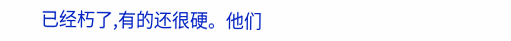已经朽了,有的还很硬。他们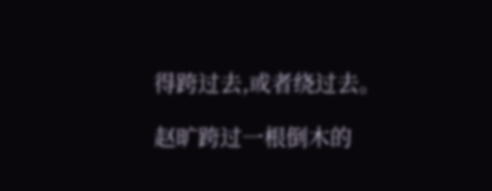得跨过去,或者绕过去。

赵旷跨过一根倒木的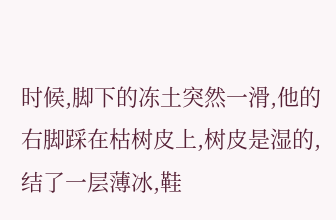时候,脚下的冻土突然一滑,他的右脚踩在枯树皮上,树皮是湿的,结了一层薄冰,鞋